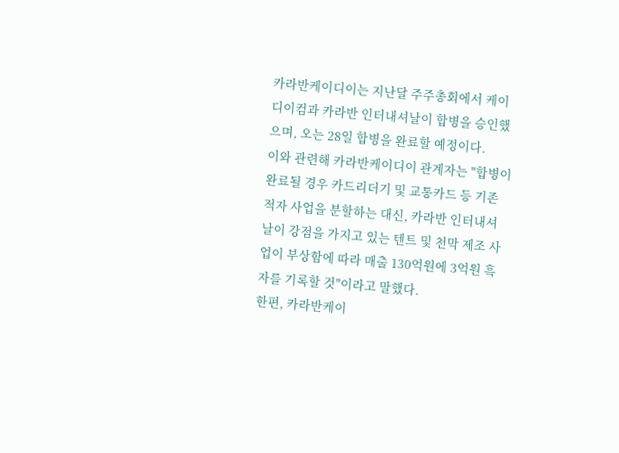카라반케이디이는 지난달 주주총회에서 케이디이컴과 카라반 인터내셔날이 합병을 승인했으며, 오는 28일 합병을 완료할 예정이다.
이와 관련해 카라반케이디이 관계자는 "합병이 완료될 경우 카드리더기 및 교통카드 등 기존 적자 사업을 분할하는 대신, 카라반 인터내셔날이 강점을 가지고 있는 텐트 및 천막 제조 사업이 부상함에 따라 매출 130억원에 3억원 흑자를 기록할 것"이라고 말했다.
한편, 카라반케이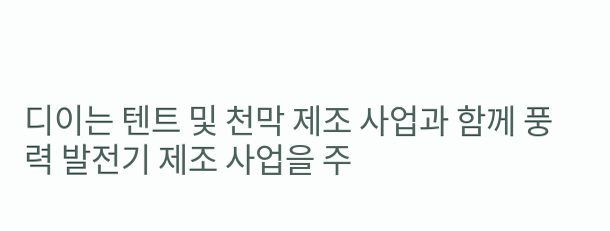디이는 텐트 및 천막 제조 사업과 함께 풍력 발전기 제조 사업을 주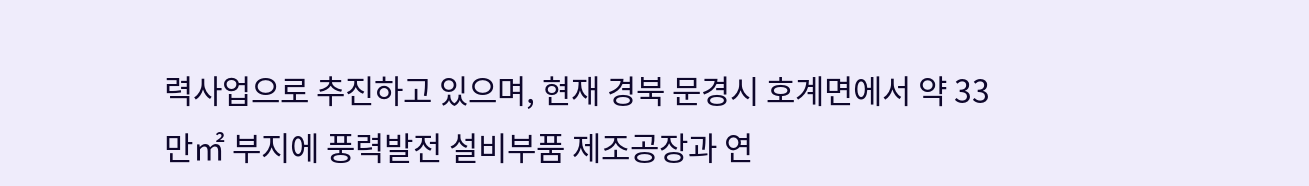력사업으로 추진하고 있으며, 현재 경북 문경시 호계면에서 약 33만㎡ 부지에 풍력발전 설비부품 제조공장과 연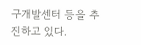구개발센터 등을 추진하고 있다.